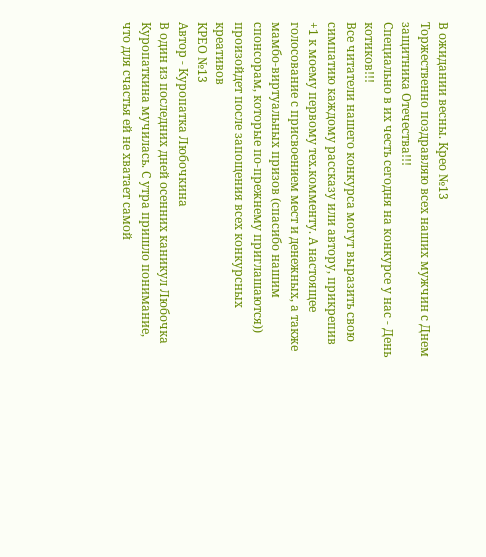В ожидании весны. Крео №13
Торжественно поздравляю всех наших мужчин с Днем защитника Отечества!!!
Специально в их честь сегодня на конкурсе у нас - День котиков!!!
Все читатели нашего конкурса могут выразить свою симпатию каждому рассказу или автору, прикрепив +1 к моему первому тех.комменту. А настоящее голосование с присвоением мест и денежных, а также мамбо-виртуальных призов (спасибо нашим спонсорам, которые по-прежнему приглашаются)) произойдет после запощения всех конкурсных креативов
КРЕО №13
Автор - Куропатка Любочкина
В один из последних дней осенних каникул Любочка Куропаткина мучилась. С утра пришло понимание, что для счастья ей не хватает самой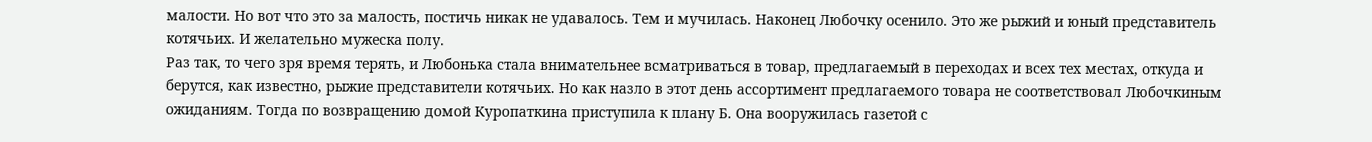малости. Но вот что это за малость, постичь никак не удавалось. Тем и мучилась. Наконец Любочку осенило. Это же рыжий и юный представитель котячьих. И желательно мужеска полу.
Раз так, то чего зря время терять, и Любонька стала внимательнее всматриваться в товар, предлагаемый в переходах и всех тех местах, откуда и берутся, как известно, рыжие представители котячьих. Но как назло в этот день ассортимент предлагаемого товара не соответствовал Любочкиным ожиданиям. Тогда по возвращению домой Куропаткина приступила к плану Б. Она вооружилась газетой с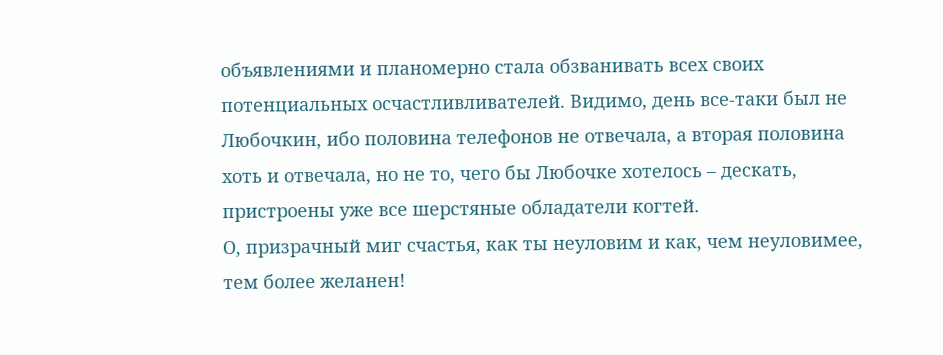объявлениями и планомерно стала обзванивать всех своих потенциальных осчастливливателей. Видимо, день все-таки был не Любочкин, ибо половина телефонов не отвечала, а вторая половина хоть и отвечала, но не то, чего бы Любочке хотелось – дескать, пристроены уже все шерстяные обладатели когтей.
О, призрачный миг счастья, как ты неуловим и как, чем неуловимее, тем более желанен!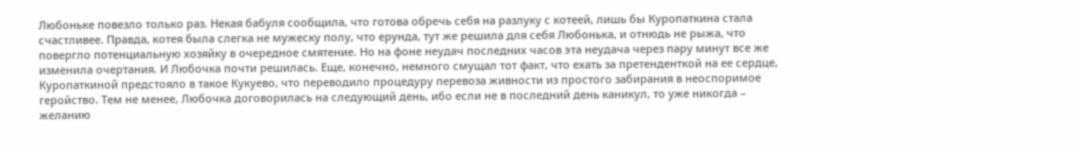Любоньке повезло только раз. Некая бабуля сообщила, что готова обречь себя на разлуку с котеей, лишь бы Куропаткина стала счастливее. Правда, котея была слегка не мужеску полу, что ерунда, тут же решила для себя Любонька, и отнюдь не рыжа, что повергло потенциальную хозяйку в очередное смятение. Но на фоне неудач последних часов эта неудача через пару минут все же изменила очертания. И Любочка почти решилась. Еще, конечно, немного смущал тот факт, что ехать за претенденткой на ее сердце, Куропаткиной предстояло в такое Кукуево, что переводило процедуру перевоза живности из простого забирания в неоспоримое геройство. Тем не менее, Любочка договорилась на следующий день, ибо если не в последний день каникул, то уже никогда – желанию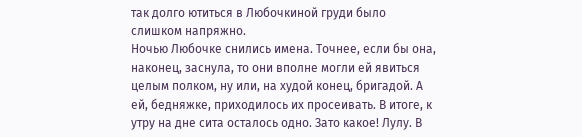так долго ютиться в Любочкиной груди было слишком напряжно.
Ночью Любочке снились имена. Точнее, если бы она, наконец, заснула, то они вполне могли ей явиться целым полком, ну или, на худой конец, бригадой. А ей, бедняжке, приходилось их просеивать. В итоге, к утру на дне сита осталось одно. Зато какое! Лулу. В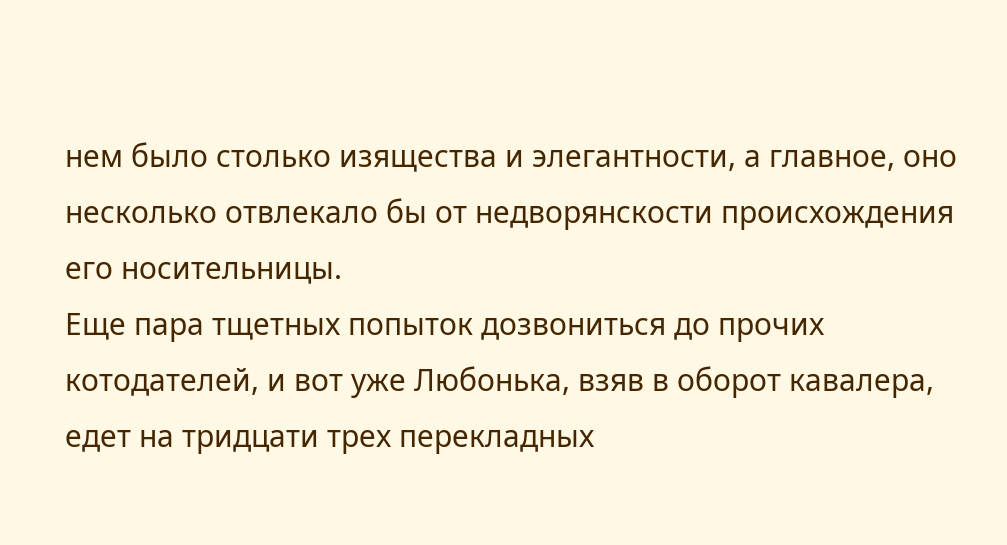нем было столько изящества и элегантности, а главное, оно несколько отвлекало бы от недворянскости происхождения его носительницы.
Еще пара тщетных попыток дозвониться до прочих котодателей, и вот уже Любонька, взяв в оборот кавалера, едет на тридцати трех перекладных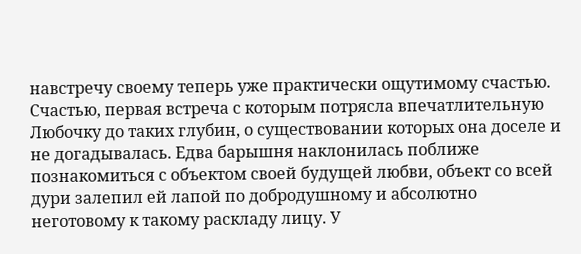навстречу своему теперь уже практически ощутимому счастью.
Счастью, первая встреча с которым потрясла впечатлительную Любочку до таких глубин, о существовании которых она доселе и не догадывалась. Едва барышня наклонилась поближе познакомиться с объектом своей будущей любви, объект со всей дури залепил ей лапой по добродушному и абсолютно неготовому к такому раскладу лицу. У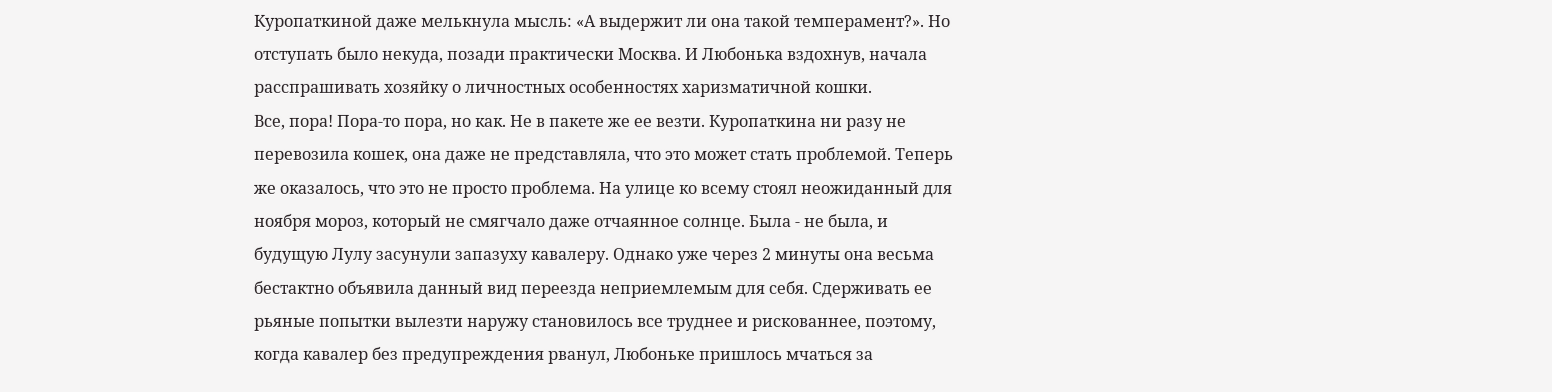Куропаткиной даже мелькнула мысль: «А выдержит ли она такой темперамент?». Но отступать было некуда, позади практически Москва. И Любонька вздохнув, начала расспрашивать хозяйку о личностных особенностях харизматичной кошки.
Все, пора! Пора-то пора, но как. Не в пакете же ее везти. Куропаткина ни разу не перевозила кошек, она даже не представляла, что это может стать проблемой. Теперь же оказалось, что это не просто проблема. На улице ко всему стоял неожиданный для ноября мороз, который не смягчало даже отчаянное солнце. Была - не была, и будущую Лулу засунули запазуху кавалеру. Однако уже через 2 минуты она весьма бестактно объявила данный вид переезда неприемлемым для себя. Сдерживать ее рьяные попытки вылезти наружу становилось все труднее и рискованнее, поэтому, когда кавалер без предупреждения рванул, Любоньке пришлось мчаться за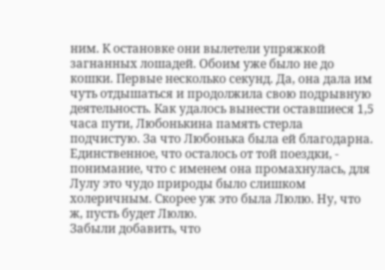ним. К остановке они вылетели упряжкой загнанных лошадей. Обоим уже было не до кошки. Первые несколько секунд. Да, она дала им чуть отдышаться и продолжила свою подрывную деятельность. Как удалось вынести оставшиеся 1,5 часа пути, Любонькина память стерла подчистую. За что Любонька была ей благодарна. Единственное, что осталось от той поездки, - понимание, что с именем она промахнулась, для Лулу это чудо природы было слишком холеричным. Скорее уж это была Люлю. Ну, что ж, пусть будет Люлю.
Забыли добавить, что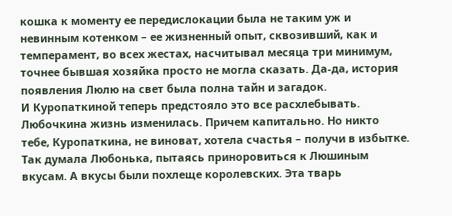кошка к моменту ее передислокации была не таким уж и невинным котенком – ее жизненный опыт, сквозивший, как и темперамент, во всех жестах, насчитывал месяца три минимум, точнее бывшая хозяйка просто не могла сказать. Да-да, история появления Люлю на свет была полна тайн и загадок.
И Куропаткиной теперь предстояло это все расхлебывать. Любочкина жизнь изменилась. Причем капитально. Но никто тебе, Куропаткина, не виноват, хотела счастья – получи в избытке. Так думала Любонька, пытаясь приноровиться к Люшиным вкусам. А вкусы были похлеще королевских. Эта тварь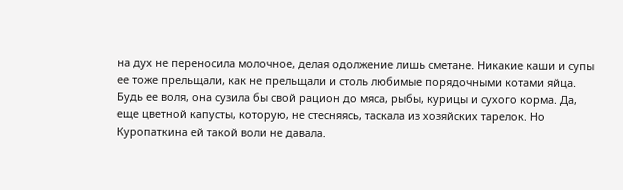на дух не переносила молочное, делая одолжение лишь сметане. Никакие каши и супы ее тоже прельщали, как не прельщали и столь любимые порядочными котами яйца. Будь ее воля, она сузила бы свой рацион до мяса, рыбы, курицы и сухого корма. Да, еще цветной капусты, которую, не стесняясь, таскала из хозяйских тарелок. Но Куропаткина ей такой воли не давала.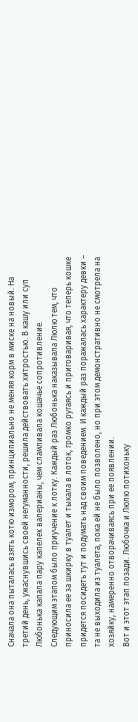Сначала она пыталась взять котю измором, принципиально не меняя корм в миске на новый. На третий день, ужаснувшись своей негуманности, решила действовать хитростью. В кашу или суп Любонька капала пару капелек валерианы, чем сламливала кошачье сопротивление.
Следующим этапом было приучение к лотку. Каждый раз Любонька наказывала Люлю тем, что приносила ее за шкирку в туалет и тыкала в лоток, громко ругаясь и приговаривая, что теперь кошке придется посидеть тут и подумать над своим поведением. И каждый раз поражалась характеру девки – та не выходила из туалета, пока ей не было позволено, но при этом демонстративно не смотрела на хозяйку, намеренно отворачиваясь при ее появлении.
Вот и этот этап позади. Любочка и Люлю потихоньку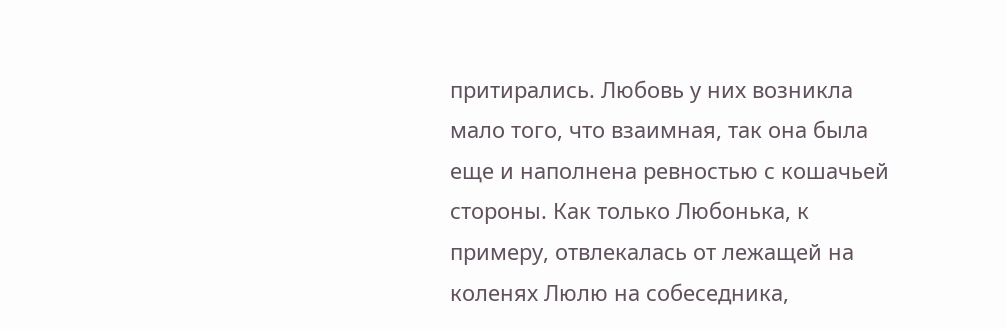притирались. Любовь у них возникла мало того, что взаимная, так она была еще и наполнена ревностью с кошачьей стороны. Как только Любонька, к примеру, отвлекалась от лежащей на коленях Люлю на собеседника,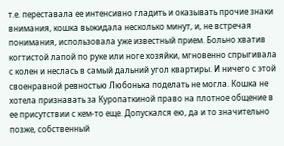т.е. переставала ее интенсивно гладить и оказывать прочие знаки внимания, кошка выжидала несколько минут, и, не встречая понимания, использовала уже известный прием. Больно хватив когтистой лапой по руке или ноге хозяйки, мгновенно спрыгивала с колен и неслась в самый дальний угол квартиры. И ничего с этой своенравной ревностью Любонька поделать не могла. Кошка не хотела признавать за Куропаткиной право на плотное общение в ее присутствии с кем-то еще. Допускался ею, да и то значительно позже, собственный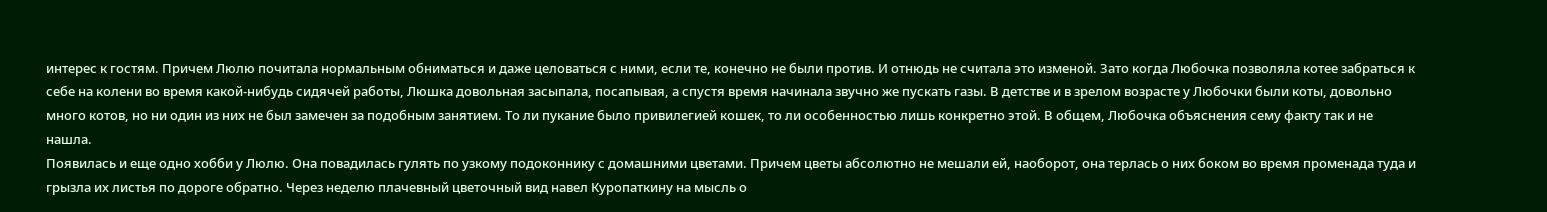интерес к гостям. Причем Люлю почитала нормальным обниматься и даже целоваться с ними, если те, конечно не были против. И отнюдь не считала это изменой. Зато когда Любочка позволяла котее забраться к себе на колени во время какой-нибудь сидячей работы, Люшка довольная засыпала, посапывая, а спустя время начинала звучно же пускать газы. В детстве и в зрелом возрасте у Любочки были коты, довольно много котов, но ни один из них не был замечен за подобным занятием. То ли пукание было привилегией кошек, то ли особенностью лишь конкретно этой. В общем, Любочка объяснения сему факту так и не нашла.
Появилась и еще одно хобби у Люлю. Она повадилась гулять по узкому подоконнику с домашними цветами. Причем цветы абсолютно не мешали ей, наоборот, она терлась о них боком во время променада туда и грызла их листья по дороге обратно. Через неделю плачевный цветочный вид навел Куропаткину на мысль о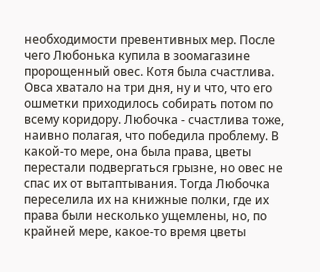необходимости превентивных мер. После чего Любонька купила в зоомагазине пророщенный овес. Котя была счастлива. Овса хватало на три дня, ну и что, что его ошметки приходилось собирать потом по всему коридору. Любочка - счастлива тоже, наивно полагая, что победила проблему. В какой-то мере, она была права, цветы перестали подвергаться грызне, но овес не спас их от вытаптывания. Тогда Любочка переселила их на книжные полки, где их права были несколько ущемлены, но, по крайней мере, какое-то время цветы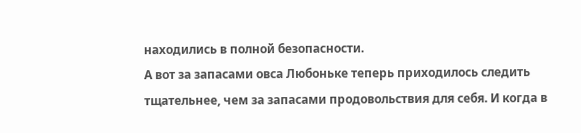находились в полной безопасности.
А вот за запасами овса Любоньке теперь приходилось следить тщательнее, чем за запасами продовольствия для себя. И когда в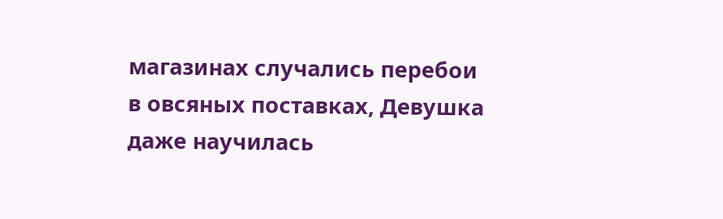магазинах случались перебои в овсяных поставках, Девушка даже научилась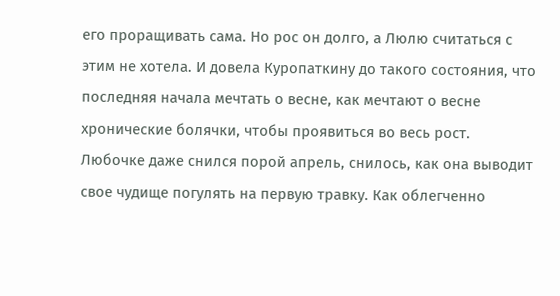его проращивать сама. Но рос он долго, а Люлю считаться с этим не хотела. И довела Куропаткину до такого состояния, что последняя начала мечтать о весне, как мечтают о весне хронические болячки, чтобы проявиться во весь рост.
Любочке даже снился порой апрель, снилось, как она выводит свое чудище погулять на первую травку. Как облегченно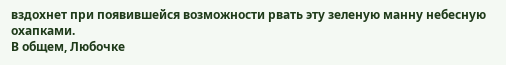вздохнет при появившейся возможности рвать эту зеленую манну небесную охапками.
В общем, Любочке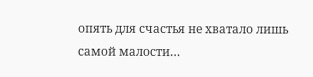опять для счастья не хватало лишь самой малости…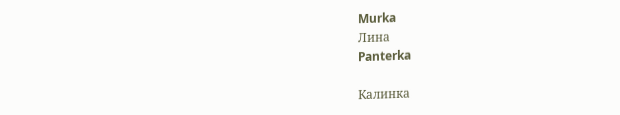Murka
Лина
Panterka

Калинка